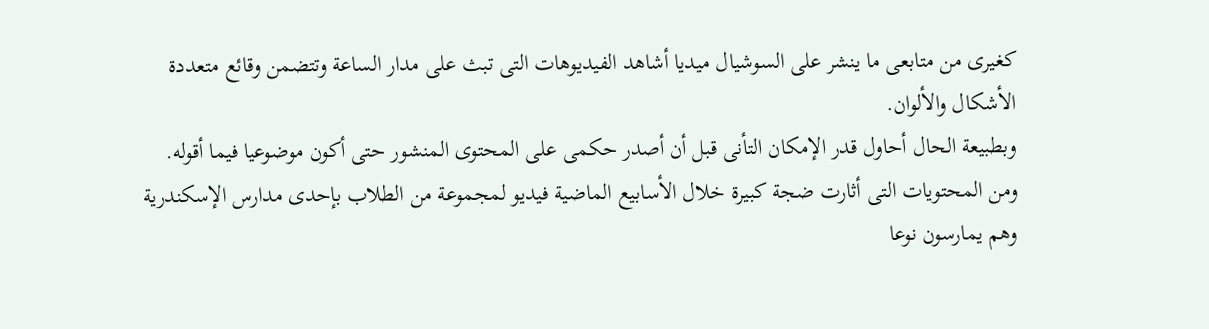كغيرى من متابعى ما ينشر على السوشيال ميديا أشاهد الفيديوهات التى تبث على مدار الساعة وتتضمن وقائع متعددة الأشكال والألوان.
وبطبيعة الحال أحاول قدر الإمكان التأنى قبل أن أصدر حكمى على المحتوى المنشور حتى أكون موضوعيا فيما أقوله.
ومن المحتويات التى أثارت ضجة كبيرة خلال الأسابيع الماضية فيديو لمجموعة من الطلاب بإحدى مدارس الإسكندرية وهم يمارسون نوعا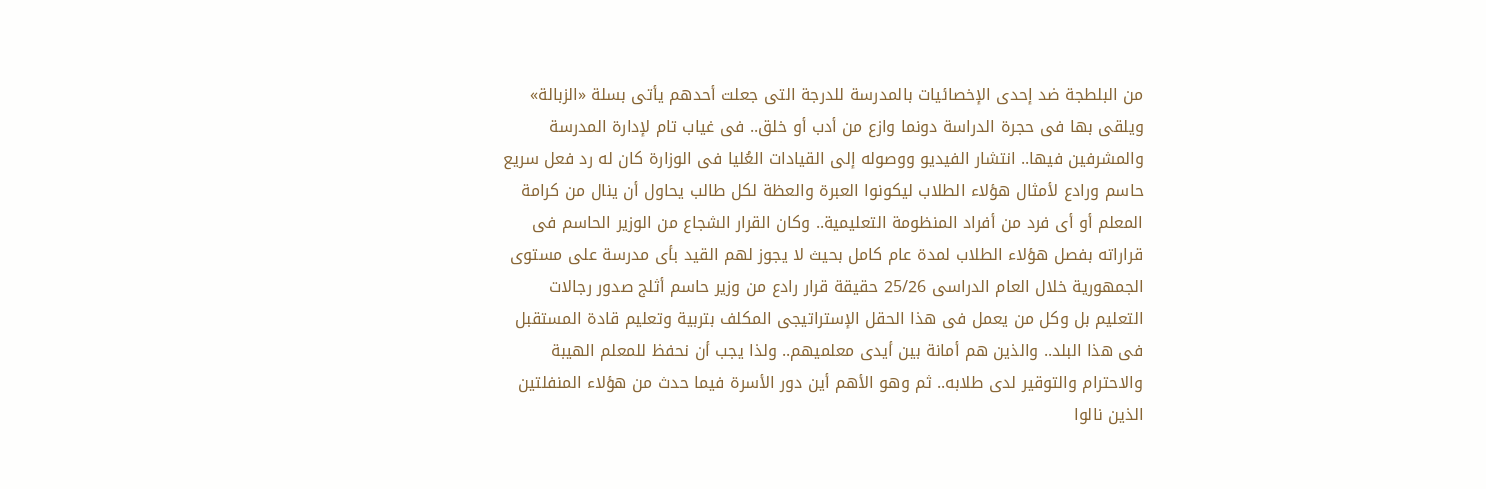من البلطجة ضد إحدى الإخصائيات بالمدرسة للدرجة التى جعلت أحدهم يأتى بسلة «الزبالة» ويلقى بها فى حجرة الدراسة دونما وازع من أدب أو خلق.. فى غياب تام لإدارة المدرسة والمشرفين فيها.. انتشار الفيديو ووصوله إلى القيادات العُليا فى الوزارة كان له رد فعل سريع حاسم ورادع لأمثال هؤلاء الطلاب ليكونوا العبرة والعظة لكل طالب يحاول أن ينال من كرامة المعلم أو أى فرد من أفراد المنظومة التعليمية.. وكان القرار الشجاع من الوزير الحاسم فى قراراته بفصل هؤلاء الطلاب لمدة عام كامل بحيث لا يجوز لهم القيد بأى مدرسة على مستوى الجمهورية خلال العام الدراسى 25/26 حقيقة قرار رادع من وزير حاسم أثلج صدور رجالات التعليم بل وكل من يعمل فى هذا الحقل الإستراتيجى المكلف بتربية وتعليم قادة المستقبل فى هذا البلد.. والذين هم أمانة بين أيدى معلميهم.. ولذا يجب أن نحفظ للمعلم الهيبة والاحترام والتوقير لدى طلابه.. ثم وهو الأهم أين دور الأسرة فيما حدث من هؤلاء المنفلتين الذين نالوا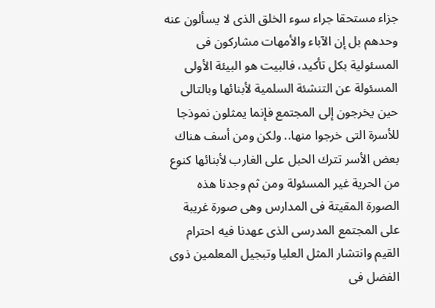جزاء مستحقا جراء سوء الخلق الذى لا يسألون عنه وحدهم بل إن الآباء والأمهات مشاركون فى المسئولية بكل تأكيد، فالبيت هو البيئة الأولى المسئولة عن التنشئة السلمية لأبنائها وبالتالى حين يخرجون إلى المجتمع فإنما يمثلون نموذجا للأسرة التى خرجوا منها.. ولكن ومن أسف هناك بعض الأسر تترك الحبل على الغارب لأبنائها كنوع من الحرية غير المسئولة ومن ثم وجدنا هذه الصورة المقيتة فى المدارس وهى صورة غريبة على المجتمع المدرسى الذى عهدنا فيه احترام القيم وانتشار المثل العليا وتبجيل المعلمين ذوى الفضل فى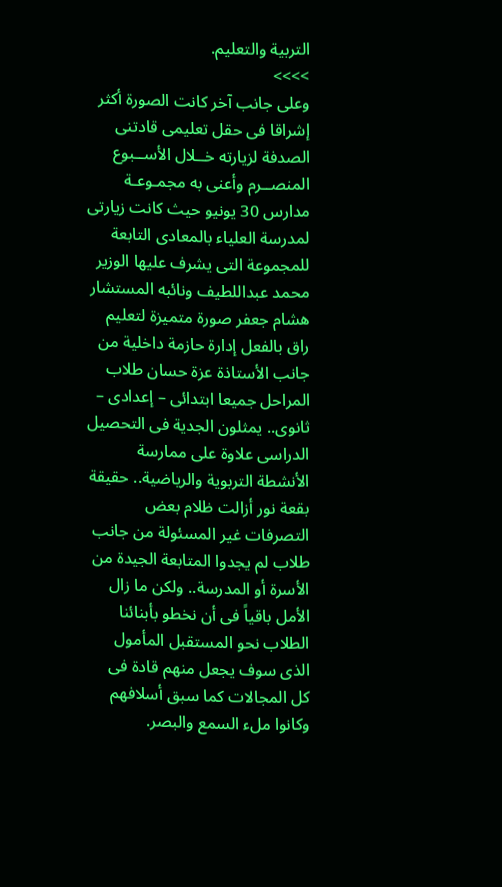التربية والتعليم.
>>>>
وعلى جانب آخر كانت الصورة أكثر إشراقا فى حقل تعليمى قادتنى الصدفة لزيارته خــلال الأســبوع المنصــرم وأعنى به مجمـوعـة مدارس 30 يونيو حيث كانت زيارتى لمدرسة العلياء بالمعادى التابعة للمجموعة التى يشرف عليها الوزير محمد عبداللطيف ونائبه المستشار هشام جعفر صورة متميزة لتعليم راق بالفعل إدارة حازمة داخلية من جانب الأستاذة عزة حسان طلاب المراحل جميعا ابتدائى – إعدادى – ثانوى.. يمثلون الجدية فى التحصيل الدراسى علاوة على ممارسة الأنشطة التربوية والرياضية.. حقيقة بقعة نور أزالت ظلام بعض التصرفات غير المسئولة من جانب طلاب لم يجدوا المتابعة الجيدة من الأسرة أو المدرسة.. ولكن ما زال الأمل باقياً فى أن نخطو بأبنائنا الطلاب نحو المستقبل المأمول الذى سوف يجعل منهم قادة فى كل المجالات كما سبق أسلافهم وكانوا ملء السمع والبصر.